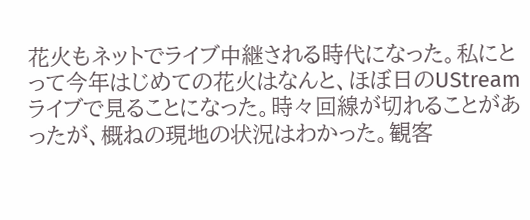花火もネットでライブ中継される時代になった。私にとって今年はじめての花火はなんと、ほぼ日のUStreamライブで見ることになった。時々回線が切れることがあったが、概ねの現地の状況はわかった。観客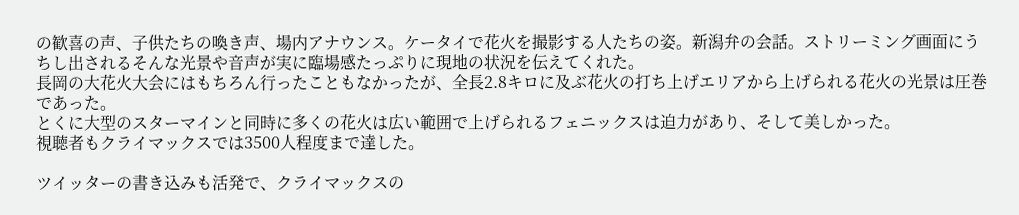の歓喜の声、子供たちの喚き声、場内アナウンス。ケータイで花火を撮影する人たちの姿。新潟弁の会話。ストリーミング画面にうちし出されるそんな光景や音声が実に臨場感たっぷりに現地の状況を伝えてくれた。
長岡の大花火大会にはもちろん行ったこともなかったが、全長2.8キロに及ぶ花火の打ち上げエリアから上げられる花火の光景は圧巻であった。
とくに大型のスターマインと同時に多くの花火は広い範囲で上げられるフェニックスは迫力があり、そして美しかった。
視聴者もクライマックスでは3500人程度まで達した。

ツイッターの書き込みも活発で、クライマックスの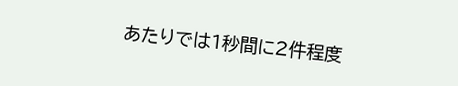あたりでは1秒間に2件程度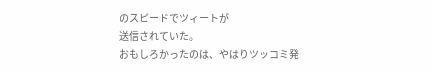のスピードでツィートが
送信されていた。
おもしろかったのは、やはりツッコミ発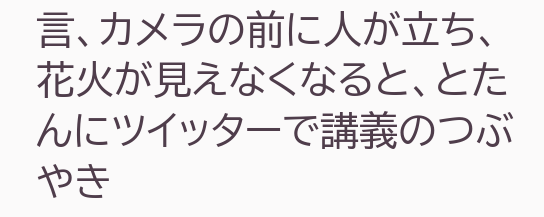言、カメラの前に人が立ち、花火が見えなくなると、とたんにツイッターで講義のつぶやき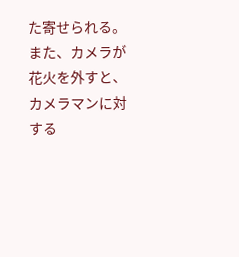た寄せられる。また、カメラが花火を外すと、カメラマンに対する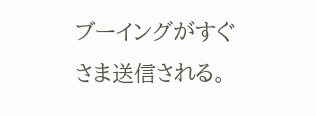ブーイングがすぐさま送信される。